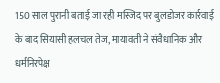150 साल पुरानी बताई जा रही मस्जिद पर बुलडोजर कार्रवाई के बाद सियासी हलचल तेज, मायावती ने संवैधानिक और धर्मनिरपेक्ष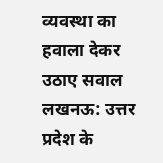व्यवस्था का हवाला देकर उठाए सवाल
लखनऊ: उत्तर प्रदेश के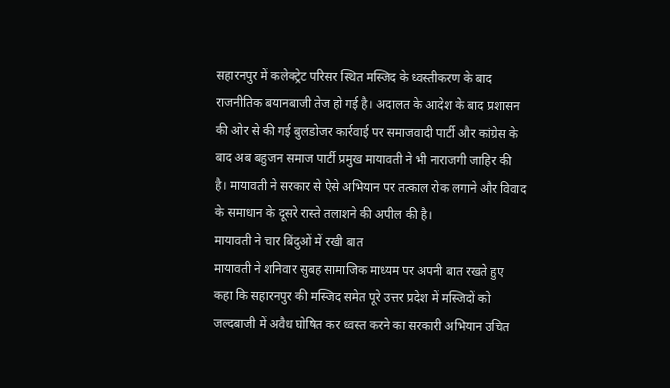सहारनपुर में कलेक्ट्रेट परिसर स्थित मस्जिद के ध्वस्तीकरण के बाद राजनीतिक बयानबाजी तेज हो गई है। अदालत के आदेश के बाद प्रशासन की ओर से की गई बुलडोजर कार्रवाई पर समाजवादी पार्टी और कांग्रेस के बाद अब बहुजन समाज पार्टी प्रमुख मायावती ने भी नाराजगी जाहिर की है। मायावती ने सरकार से ऐसे अभियान पर तत्काल रोक लगाने और विवाद के समाधान के दूसरे रास्ते तलाशने की अपील की है।
मायावती ने चार बिंदुओं में रखी बात
मायावती ने शनिवार सुबह सामाजिक माध्यम पर अपनी बात रखते हुए कहा कि सहारनपुर की मस्जिद समेत पूरे उत्तर प्रदेश में मस्जिदों को जल्दबाजी में अवैध घोषित कर ध्वस्त करने का सरकारी अभियान उचित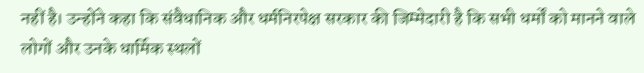नहीं है। उन्होंने कहा कि संवैधानिक और धर्मनिरपेक्ष सरकार की जिम्मेदारी है कि सभी धर्मों को मानने वाले लोगों और उनके धार्मिक स्थलों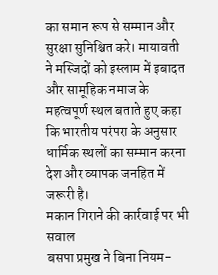का समान रूप से सम्मान और सुरक्षा सुनिश्चित करे। मायावती ने मस्जिदों को इस्लाम में इबादत और सामूहिक नमाज के महत्वपूर्ण स्थल बताते हुए कहा कि भारतीय परंपरा के अनुसार धार्मिक स्थलों का सम्मान करना देश और व्यापक जनहित में जरूरी है।
मकान गिराने की कार्रवाई पर भी सवाल
बसपा प्रमुख ने बिना नियम-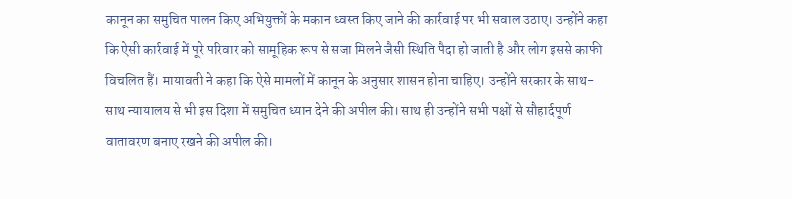कानून का समुचित पालन किए अभियुक्तों के मकान ध्वस्त किए जाने की कार्रवाई पर भी सवाल उठाए। उन्होंने कहा कि ऐसी कार्रवाई में पूरे परिवार को सामूहिक रूप से सजा मिलने जैसी स्थिति पैदा हो जाती है और लोग इससे काफी विचलित हैं। मायावती ने कहा कि ऐसे मामलों में कानून के अनुसार शासन होना चाहिए। उन्होंने सरकार के साथ-साथ न्यायालय से भी इस दिशा में समुचित ध्यान देने की अपील की। साथ ही उन्होंने सभी पक्षों से सौहार्दपूर्ण वातावरण बनाए रखने की अपील की।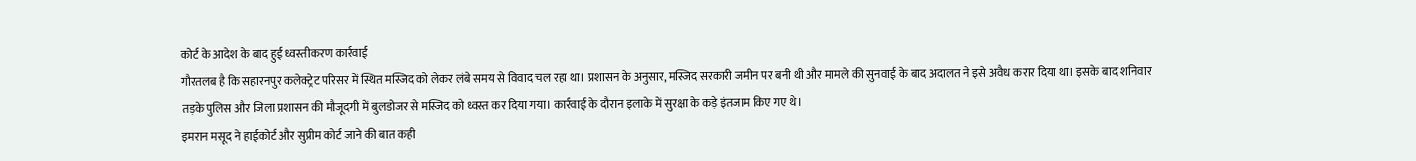कोर्ट के आदेश के बाद हुई ध्वस्तीकरण कार्रवाई
गौरतलब है कि सहारनपुर कलेक्ट्रेट परिसर में स्थित मस्जिद को लेकर लंबे समय से विवाद चल रहा था। प्रशासन के अनुसार, मस्जिद सरकारी जमीन पर बनी थी और मामले की सुनवाई के बाद अदालत ने इसे अवैध करार दिया था। इसके बाद शनिवार तड़के पुलिस और जिला प्रशासन की मौजूदगी में बुलडोजर से मस्जिद को ध्वस्त कर दिया गया। कार्रवाई के दौरान इलाके में सुरक्षा के कड़े इंतजाम किए गए थे।
इमरान मसूद ने हाईकोर्ट और सुप्रीम कोर्ट जाने की बात कही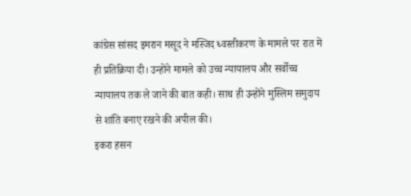कांग्रेस सांसद इमरान मसूद ने मस्जिद ध्वस्तीकरण के मामले पर रात में ही प्रतिक्रिया दी। उन्होंने मामले को उच्च न्यायालय और सर्वोच्च न्यायालय तक ले जाने की बात कही। साथ ही उन्होंने मुस्लिम समुदाय से शांति बनाए रखने की अपील की।
इकरा हसन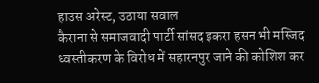हाउस अरेस्ट, उठाया सवाल
कैराना से समाजवादी पार्टी सांसद इकरा हसन भी मस्जिद ध्वस्तीकरण के विरोध में सहारनपुर जाने की कोशिश कर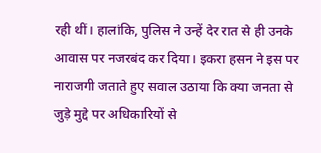रही थीं। हालांकि, पुलिस ने उन्हें देर रात से ही उनके आवास पर नजरबंद कर दिया। इकरा हसन ने इस पर नाराजगी जताते हुए सवाल उठाया कि क्या जनता से जुड़े मुद्दे पर अधिकारियों से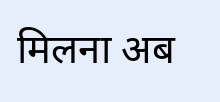मिलना अब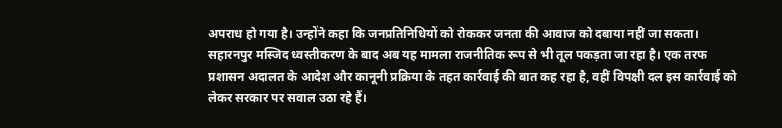अपराध हो गया है। उन्होंने कहा कि जनप्रतिनिधियों को रोककर जनता की आवाज को दबाया नहीं जा सकता। सहारनपुर मस्जिद ध्वस्तीकरण के बाद अब यह मामला राजनीतिक रूप से भी तूल पकड़ता जा रहा है। एक तरफ प्रशासन अदालत के आदेश और कानूनी प्रक्रिया के तहत कार्रवाई की बात कह रहा है, वहीं विपक्षी दल इस कार्रवाई को लेकर सरकार पर सवाल उठा रहे हैं।